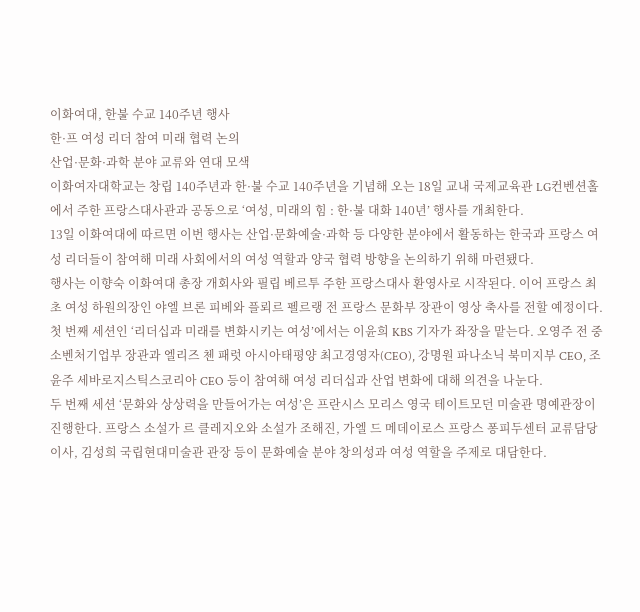이화여대, 한불 수교 140주년 행사
한·프 여성 리더 참여 미래 협력 논의
산업·문화·과학 분야 교류와 연대 모색
이화여자대학교는 창립 140주년과 한·불 수교 140주년을 기념해 오는 18일 교내 국제교육관 LG컨벤션홀에서 주한 프랑스대사관과 공동으로 ‘여성, 미래의 힘 : 한·불 대화 140년’ 행사를 개최한다.
13일 이화여대에 따르면 이번 행사는 산업·문화예술·과학 등 다양한 분야에서 활동하는 한국과 프랑스 여성 리더들이 참여해 미래 사회에서의 여성 역할과 양국 협력 방향을 논의하기 위해 마련됐다.
행사는 이향숙 이화여대 총장 개회사와 필립 베르투 주한 프랑스대사 환영사로 시작된다. 이어 프랑스 최초 여성 하원의장인 야엘 브론 피베와 플뢰르 펠르랭 전 프랑스 문화부 장관이 영상 축사를 전할 예정이다.
첫 번째 세션인 ‘리더십과 미래를 변화시키는 여성’에서는 이윤희 KBS 기자가 좌장을 맡는다. 오영주 전 중소벤처기업부 장관과 엘리즈 첸 패럿 아시아태평양 최고경영자(CEO), 강명원 파나소닉 북미지부 CEO, 조윤주 세바로지스틱스코리아 CEO 등이 참여해 여성 리더십과 산업 변화에 대해 의견을 나눈다.
두 번째 세션 ‘문화와 상상력을 만들어가는 여성’은 프란시스 모리스 영국 테이트모던 미술관 명예관장이 진행한다. 프랑스 소설가 르 클레지오와 소설가 조해진, 가엘 드 메데이로스 프랑스 퐁피두센터 교류담당 이사, 김성희 국립현대미술관 관장 등이 문화예술 분야 창의성과 여성 역할을 주제로 대담한다.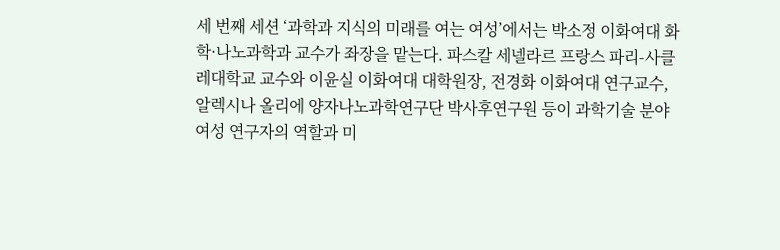세 번째 세션 ‘과학과 지식의 미래를 여는 여성’에서는 박소정 이화여대 화학·나노과학과 교수가 좌장을 맡는다. 파스칼 세넬라르 프랑스 파리-사클레대학교 교수와 이윤실 이화여대 대학원장, 전경화 이화여대 연구교수, 알렉시나 올리에 양자나노과학연구단 박사후연구원 등이 과학기술 분야 여성 연구자의 역할과 미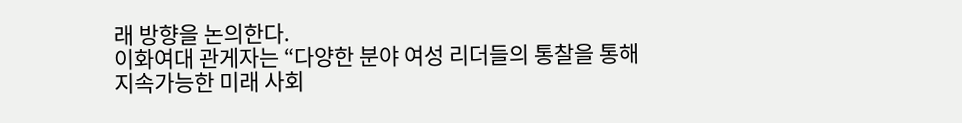래 방향을 논의한다.
이화여대 관게자는 “다양한 분야 여성 리더들의 통찰을 통해 지속가능한 미래 사회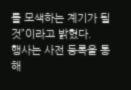를 모색하는 계기가 될 것”이라고 밝혔다.
행사는 사전 등록을 통해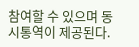참여할 수 있으며 동시통역이 제공된다.